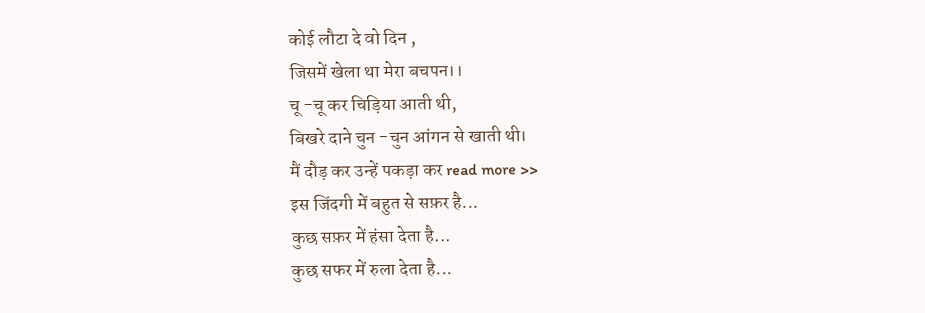कोई लौटा दे वो दिन ,
जिसमें खेला था मेरा बचपन।।
चू -चू कर चिड़िया आती थी,
बिखरे दाने चुन -चुन आंगन से खाती थी।
मैं दौड़ कर उन्हें पकड़ा कर read more >>
इस जिंदगी में बहुत से सफ़र है...
कुछ सफ़र में हंसा देता है...
कुछ सफर में रुला देता है...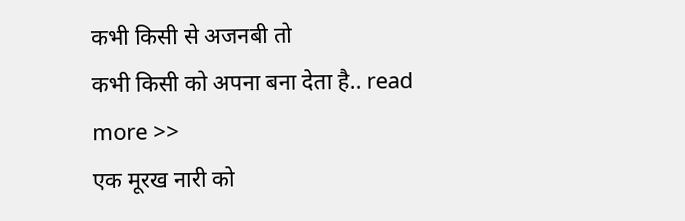कभी किसी से अजनबी तो
कभी किसी को अपना बना देता है.. read more >>
एक मूरख नारी को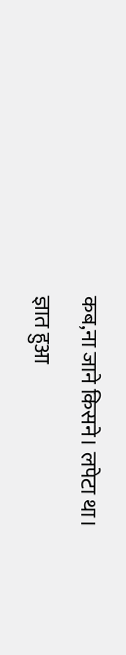कब,ना जाने किसने। लपेटा था।
ज्ञात हुआ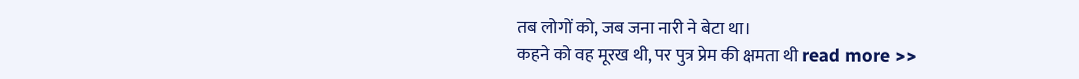तब लोगों को, जब जना नारी ने बेटा था।
कहने को वह मूरख थी, पर पुत्र प्रेम की क्षमता थी read more >>